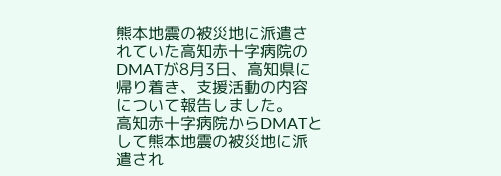熊本地震の被災地に派遣されていた高知赤十字病院のDMATが8月3日、高知県に帰り着き、支援活動の内容について報告しました。
高知赤十字病院からDMATとして熊本地震の被災地に派遣され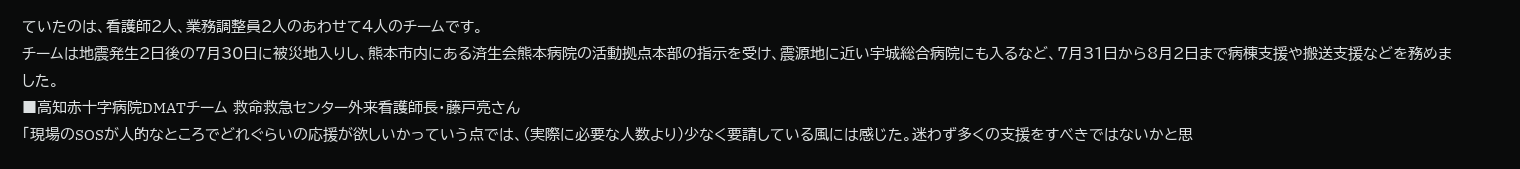ていたのは、看護師2人、業務調整員2人のあわせて4人のチームです。
チームは地震発生2日後の7月30日に被災地入りし、熊本市内にある済生会熊本病院の活動拠点本部の指示を受け、震源地に近い宇城総合病院にも入るなど、7月31日から8月2日まで病棟支援や搬送支援などを務めました。
■高知赤十字病院DMATチーム 救命救急センター外来看護師長・藤戸亮さん
「現場のSOSが人的なところでどれぐらいの応援が欲しいかっていう点では、(実際に必要な人数より)少なく要請している風には感じた。迷わず多くの支援をすべきではないかと思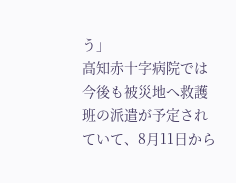う」
高知赤十字病院では今後も被災地へ救護班の派遣が予定されていて、8月11日から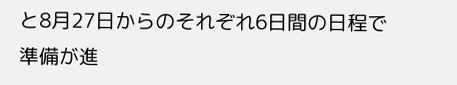と8月27日からのそれぞれ6日間の日程で準備が進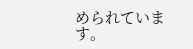められています。